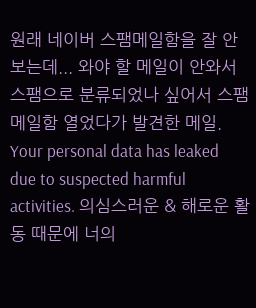원래 네이버 스팸메일함을 잘 안보는데... 와야 할 메일이 안와서 스팸으로 분류되었나 싶어서 스팸메일함 열었다가 발견한 메일.
Your personal data has leaked due to suspected harmful activities. 의심스러운 & 해로운 활동 때문에 너의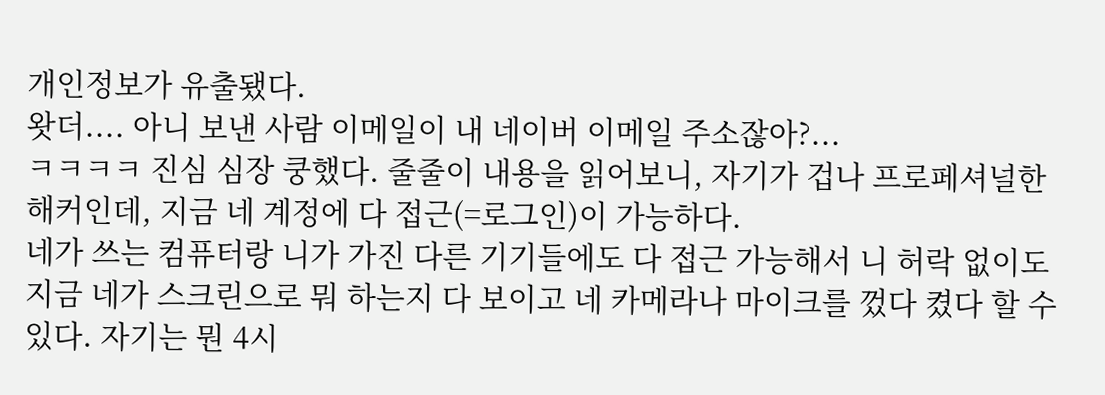개인정보가 유출됐다.
왓더.... 아니 보낸 사람 이메일이 내 네이버 이메일 주소잖아?...
ㅋㅋㅋㅋ 진심 심장 쿵했다. 줄줄이 내용을 읽어보니, 자기가 겁나 프로페셔널한 해커인데, 지금 네 계정에 다 접근(=로그인)이 가능하다.
네가 쓰는 컴퓨터랑 니가 가진 다른 기기들에도 다 접근 가능해서 니 허락 없이도 지금 네가 스크린으로 뭐 하는지 다 보이고 네 카메라나 마이크를 껐다 켰다 할 수 있다. 자기는 뭔 4시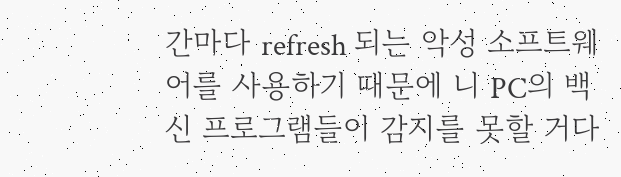간마다 refresh 되는 악성 소프트웨어를 사용하기 때문에 니 PC의 백신 프로그램들이 감지를 못할 거다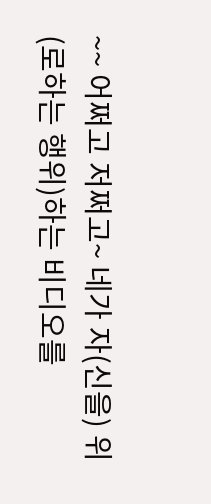~~ 어쩌고 저쩌고~ 네가 자(신을) 위(로하는 행위)하는 비디오를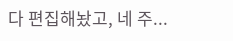다 편집해놨고, 네 주...